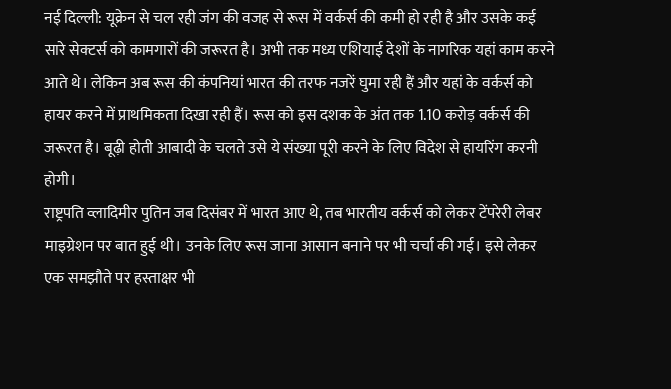नई दिल्ली: यूक्रेन से चल रही जंग की वजह से रूस में वर्कर्स की कमी हो रही है और उसके कई सारे सेक्टर्स को कामगारों की जरूरत है। अभी तक मध्य एशियाई देशों के नागरिक यहां काम करने आते थे। लेकिन अब रूस की कंपनियां भारत की तरफ नजरें घुमा रही हैं और यहां के वर्कर्स को हायर करने में प्राथमिकता दिखा रही हैं। रूस को इस दशक के अंत तक 1.10 करोड़ वर्कर्स की जरूरत है। बूढ़ी होती आबादी के चलते उसे ये संख्या पूरी करने के लिए विदेश से हायरिंग करनी होगी।
राष्ट्रपति व्लादिमीर पुतिन जब दिसंबर में भारत आए थे, तब भारतीय वर्कर्स को लेकर टेंपरेरी लेबर माइग्रेशन पर बात हुई थी। उनके लिए रूस जाना आसान बनाने पर भी चर्चा की गई। इसे लेकर एक समझौते पर हस्ताक्षर भी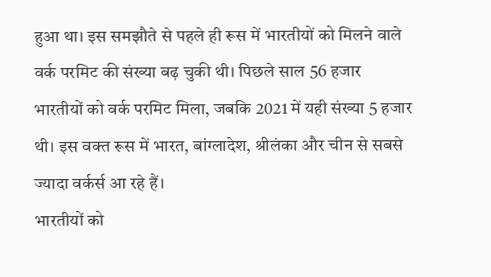हुआ था। इस समझौते से पहले ही रूस में भारतीयों को मिलने वाले वर्क परमिट की संख्या बढ़ चुकी थी। पिछले साल 56 हजार भारतीयों को वर्क परमिट मिला, जबकि 2021 में यही संख्या 5 हजार थी। इस वक्त रूस में भारत, बांग्लादेश, श्रीलंका और चीन से सबसे ज्यादा वर्कर्स आ रहे हैं।
भारतीयों को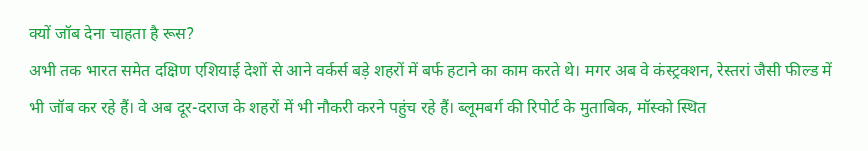क्यों जॉब देना चाहता है रूस?
अभी तक भारत समेत दक्षिण एशियाई देशों से आने वर्कर्स बड़े शहरों में बर्फ हटाने का काम करते थे। मगर अब वे कंस्ट्रक्शन, रेस्तरां जैसी फील्ड में भी जॉब कर रहे हैं। वे अब दूर-दराज के शहरों में भी नौकरी करने पहुंच रहे हैं। ब्लूमबर्ग की रिपोर्ट के मुताबिक, मॉस्को स्थित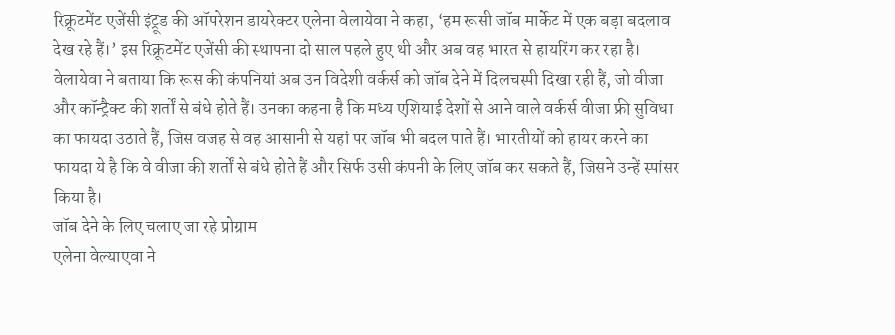रिक्रूटमेंट एजेंसी इंट्रूड की ऑपरेशन डायरेक्टर एलेना वेलायेवा ने कहा, ‘हम रूसी जॉब मार्केट में एक बड़ा बदलाव देख रहे हैं।’ इस रिक्रूटमेंट एजेंसी की स्थापना दो साल पहले हुए थी और अब वह भारत से हायरिंग कर रहा है।
वेलायेवा ने बताया कि रूस की कंपनियां अब उन विदेशी वर्कर्स को जॉब देने में दिलचस्पी दिखा रही हैं, जो वीजा और कॉन्ट्रैक्ट की शर्तों से बंधे होते हैं। उनका कहना है कि मध्य एशियाई देशों से आने वाले वर्कर्स वीजा फ्री सुविधा का फायदा उठाते हैं, जिस वजह से वह आसानी से यहां पर जॉब भी बदल पाते हैं। भारतीयों को हायर करने का फायदा ये है कि वे वीजा की शर्तों से बंधे होते हैं और सिर्फ उसी कंपनी के लिए जॉब कर सकते हैं, जिसने उन्हें स्पांसर किया है।
जॉब देने के लिए चलाए जा रहे प्रोग्राम
एलेना वेल्याएवा ने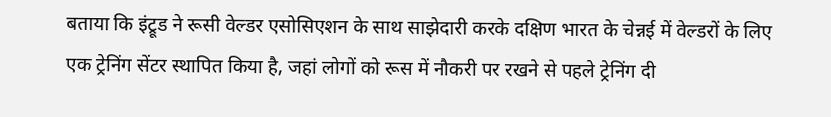बताया कि इंट्रूड ने रूसी वेल्डर एसोसिएशन के साथ साझेदारी करके दक्षिण भारत के चेन्नई में वेल्डरों के लिए एक ट्रेनिंग सेंटर स्थापित किया है, जहां लोगों को रूस में नौकरी पर रखने से पहले ट्रेनिंग दी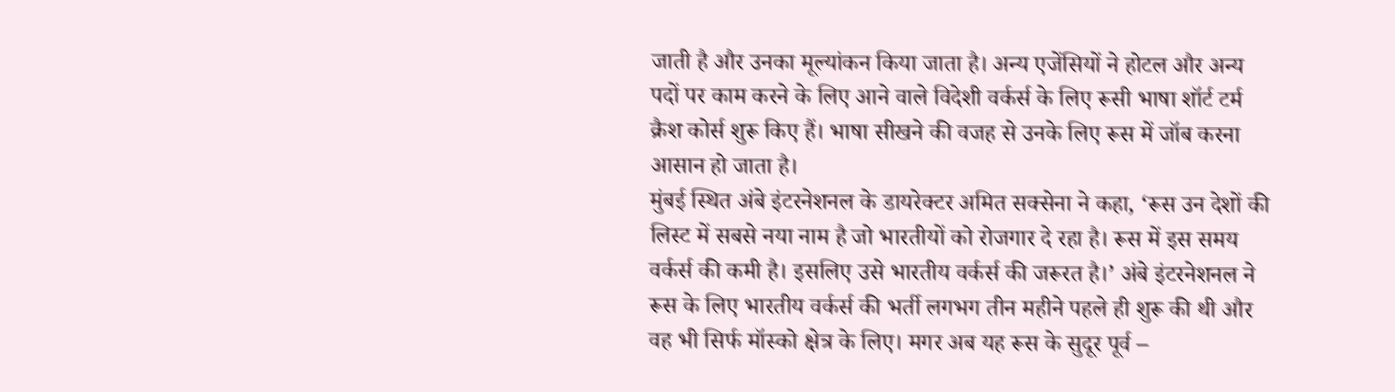जाती है और उनका मूल्यांकन किया जाता है। अन्य एजेंसियों ने होटल और अन्य पदों पर काम करने के लिए आने वाले विदेशी वर्कर्स के लिए रूसी भाषा शॉर्ट टर्म क्रैश कोर्स शुरू किए हैं। भाषा सीखने की वजह से उनके लिए रूस में जॉब करना आसान हो जाता है।
मुंबई स्थित अंबे इंटरनेशनल के डायरेक्टर अमित सक्सेना ने कहा, ‘रूस उन देशों की लिस्ट में सबसे नया नाम है जो भारतीयों को रोजगार दे रहा है। रूस में इस समय वर्कर्स की कमी है। इसलिए उसे भारतीय वर्कर्स की जरूरत है।’ अंबे इंटरनेशनल ने रूस के लिए भारतीय वर्कर्स की भर्ती लगभग तीन महीने पहले ही शुरू की थी और वह भी सिर्फ मॉस्को क्षेत्र के लिए। मगर अब यह रूस के सुदूर पूर्व –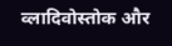व्लादिवोस्तोक और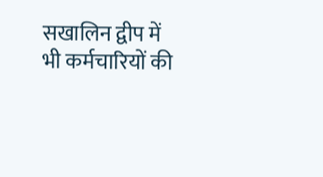सखालिन द्वीप में भी कर्मचारियों की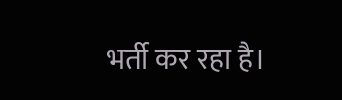भर्ती कर रहा है।